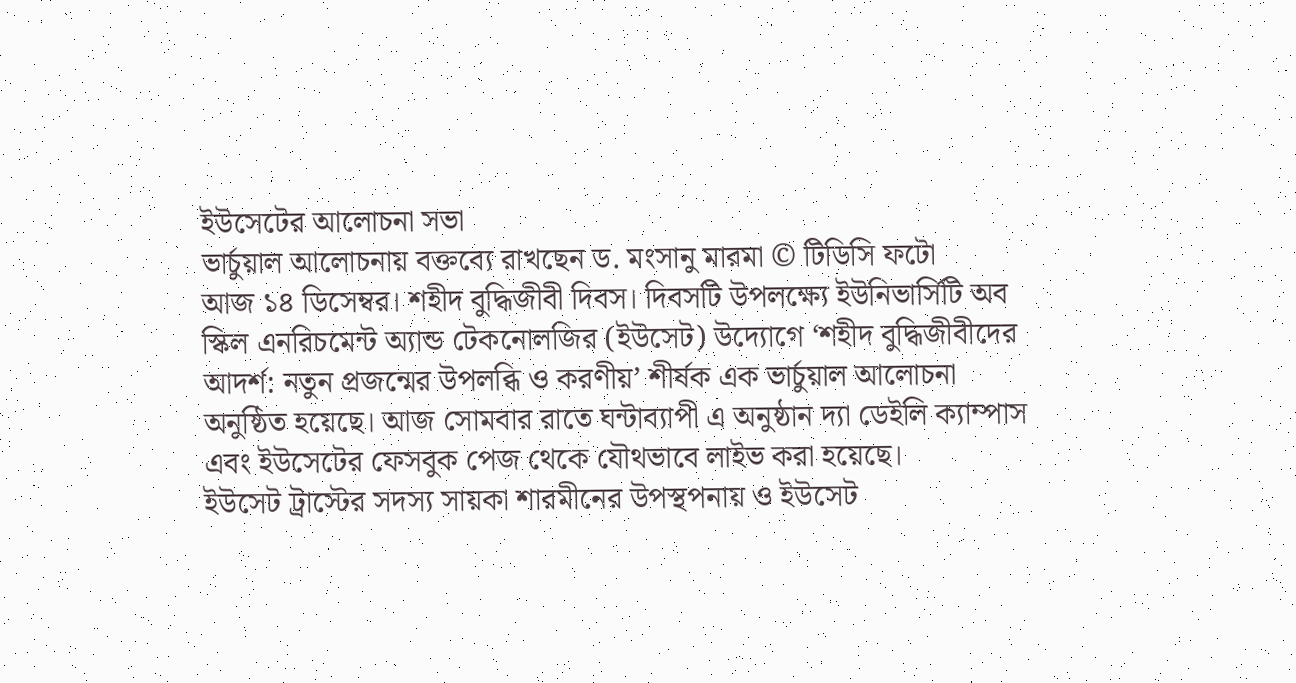ইউসেটের আলোচনা সভা
ভার্চুয়াল আলোচনায় বক্তব্যে রাখছেন ড. মংসানু মারমা © টিডিসি ফটো
আজ ১৪ ডিসেম্বর। শহীদ বুদ্ধিজীবী দিবস। দিবসটি উপলক্ষ্যে ইউনিভার্সিটি অব স্কিল এনরিচমেন্ট অ্যান্ড টেকনোলজির (ইউসেট) উদ্যোগে ‘শহীদ বুদ্ধিজীবীদের আদর্শ: নতুন প্রজন্মের উপলব্ধি ও করণীয়’ শীর্ষক এক ভার্চুয়াল আলোচনা অনুষ্ঠিত হয়েছে। আজ সোমবার রাতে ঘন্টাব্যাপী এ অনুষ্ঠান দ্যা ডেইলি ক্যাম্পাস এবং ইউসেটের ফেসবুক পেজ থেকে যৌথভাবে লাইভ করা হয়েছে।
ইউসেট ট্রাস্টের সদস্য সায়কা শারমীনের উপস্থপনায় ও ইউসেট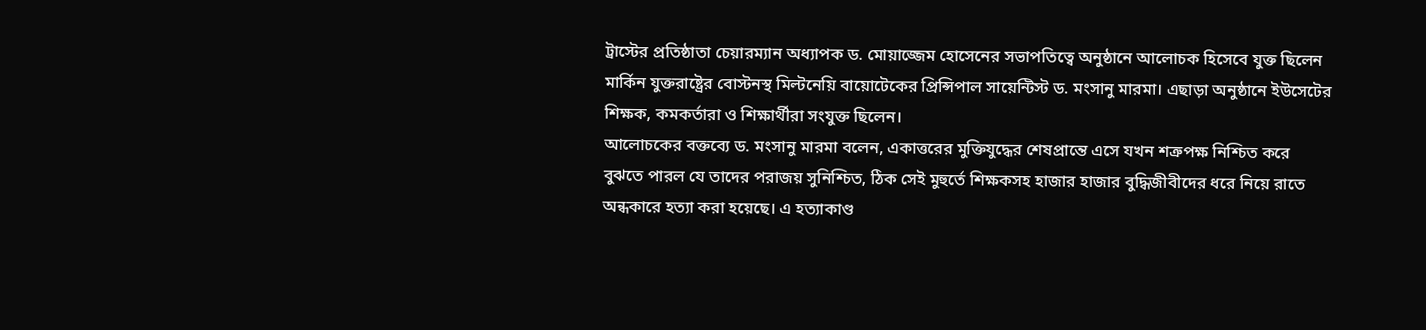ট্রাস্টের প্রতিষ্ঠাতা চেয়ারম্যান অধ্যাপক ড. মোয়াজ্জেম হোসেনের সভাপতিত্বে অনুষ্ঠানে আলোচক হিসেবে যুক্ত ছিলেন মার্কিন যুক্তরাষ্ট্রের বোস্টনস্থ মিল্টনেয়ি বায়োটেকের প্রিন্সিপাল সায়েন্টিস্ট ড. মংসানু মারমা। এছাড়া অনুষ্ঠানে ইউসেটের শিক্ষক, কমকর্তারা ও শিক্ষার্থীরা সংযুক্ত ছিলেন।
আলোচকের বক্তব্যে ড. মংসানু মারমা বলেন, একাত্তরের মুক্তিযুদ্ধের শেষপ্রান্তে এসে যখন শত্রুপক্ষ নিশ্চিত করে বুঝতে পারল যে তাদের পরাজয় সুনিশ্চিত, ঠিক সেই মুহুর্তে শিক্ষকসহ হাজার হাজার বুদ্ধিজীবীদের ধরে নিয়ে রাতে অন্ধকারে হত্যা করা হয়েছে। এ হত্যাকাণ্ড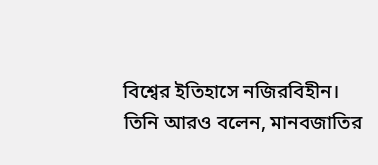বিশ্বের ইতিহাসে নজিরবিহীন।
তিনি আরও বলেন, মানবজাতির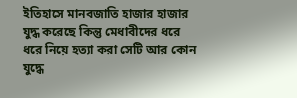ইতিহাসে মানবজাতি হাজার হাজার যুদ্ধ করেছে কিন্তু মেধাবীদের ধরে ধরে নিয়ে হত্যা করা সেটি আর কোন যুদ্ধে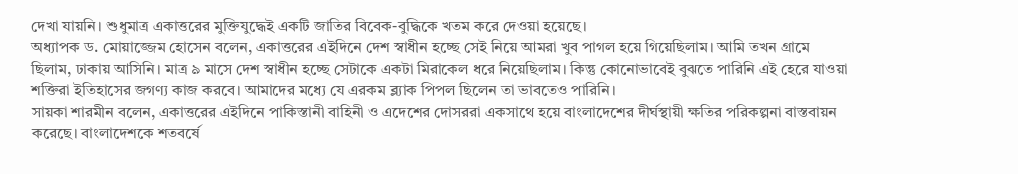দেখা যায়নি। শুধুমাত্র একাত্তরের মুক্তিযুদ্ধেই একটি জাতির বিবেক-বুদ্ধিকে খতম করে দেওয়া হয়েছে।
অধ্যাপক ড. মোয়াজ্জেম হোসেন বলেন, একাত্তরের এইদিনে দেশ স্বাধীন হচ্ছে সেই নিয়ে আমরা খুব পাগল হয়ে গিয়েছিলাম। আমি তখন গ্রামে ছিলাম, ঢাকায় আসিনি। মাত্র ৯ মাসে দেশ স্বাধীন হচ্ছে সেটাকে একটা মিরাকেল ধরে নিয়েছিলাম। কিন্তু কোনোভাবেই বুঝতে পারিনি এই হেরে যাওয়া শক্তিরা ইতিহাসের জগণ্য কাজ করবে। আমাদের মধ্যে যে এরকম ব্ল্যাক পিপল ছিলেন তা ভাবতেও পারিনি।
সায়কা শারমীন বলেন, একাত্তরের এইদিনে পাকিস্তানী বাহিনী ও এদেশের দোসররা একসাথে হয়ে বাংলাদেশের দীর্ঘস্থায়ী ক্ষতির পরিকল্পনা বাস্তবায়ন করেছে। বাংলাদেশকে শতবর্ষে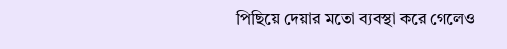পিছিয়ে দেয়ার মতো ব্যবস্থা করে গেলেও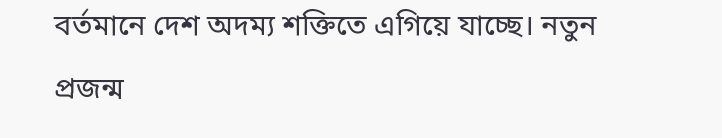বর্তমানে দেশ অদম্য শক্তিতে এগিয়ে যাচ্ছে। নতুন প্রজন্ম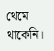থেমে থাকেনি।